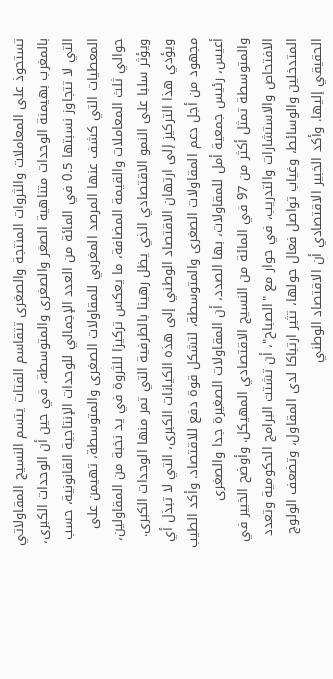تستحوذ على المعاملات والثروات المنتجة والصغرى تتقاسم الفتات يتسم النسيج المقاولاتي بالمغرب بهيمنة الوحدات متناهية الصغر والصغرى والمتوسطة، في حين أن الوحدات الكبرى، التي لا تتجاوز نسبتها 0.5 في المائة من العدد الإجمالي للوحدات الإنتاجية القانونية، حسب المعطيات التي كشف عنها المرصد المغربي للمقاولات الصغرى والمتوسطة، تهيمن على حوالي ثلث المعاملات والقيمة المضافة، ما يعكس تركيزا للثروة في يد نخبة من المقاولين، ويؤثر سلبا على النمو الاقتصادي الذي يظل رهينا بالظرفية التي تمر منها الوحدات الكبرى. ويؤدي هذا التركيز إلى ارتهان الاقتصاد الوطني إلى هذه الكيانات الكبرى، التي لا تبذل أي مجهود من أجل دعم المقاولات الصغرى والمتوسطة، لتشكل قوة دفع للاقتصاد. وأكد الطيب أعيس، رئيس جمعية أمل للمقاولات، بها الصدد، أن المقاولات الصغيرة جدا والصغرى والمتوسطة تمثل أكثر من 97 في المائة من النسيج الاقتصادي المهيكل. وأوضح الخبير في الافتحاص والاستشارات والتدريب، في حوار مع "الصباح"، أن تشتت البرامج الحكومية وتعدد المتدخلين والوسائط، وغياب تواصل فعال حولها، تثير ارتباكا لدى المقاول، وتضعف الولوج الحقيقي إليها. وأكد الخبير الاقتصادي أن الاقتصاد الوطني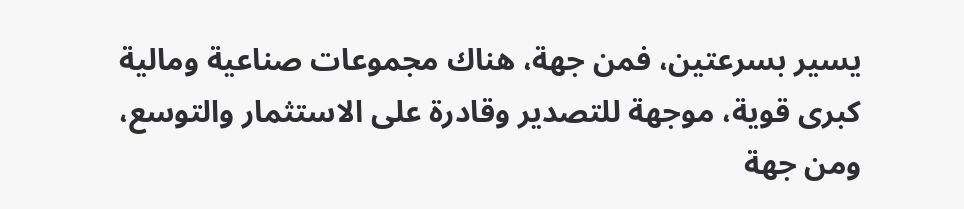يسير بسرعتين، فمن جهة، هناك مجموعات صناعية ومالية كبرى قوية، موجهة للتصدير وقادرة على الاستثمار والتوسع، ومن جهة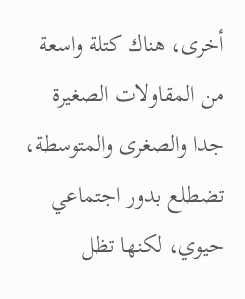أخرى، هناك كتلة واسعة من المقاولات الصغيرة جدا والصغرى والمتوسطة، تضطلع بدور اجتماعي حيوي، لكنها تظل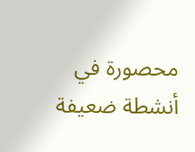محصورة في أنشطة ضعيفة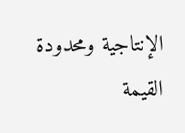الإنتاجية ومحدودة القيمة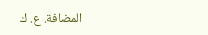المضافة. ع. ك